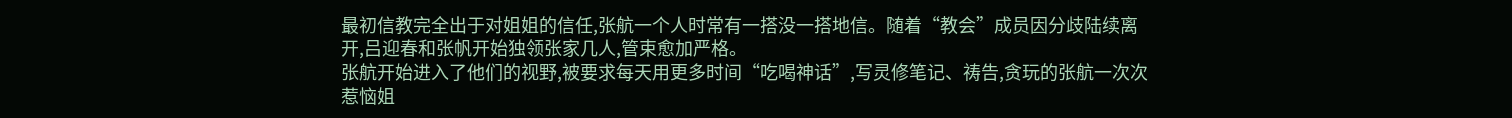最初信教完全出于对姐姐的信任,张航一个人时常有一搭没一搭地信。随着“教会”成员因分歧陆续离开,吕迎春和张帆开始独领张家几人,管束愈加严格。
张航开始进入了他们的视野,被要求每天用更多时间“吃喝神话”,写灵修笔记、祷告,贪玩的张航一次次惹恼姐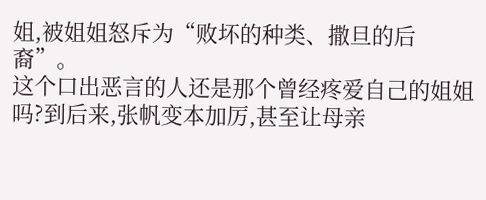姐,被姐姐怒斥为“败坏的种类、撒旦的后裔”。
这个口出恶言的人还是那个曾经疼爱自己的姐姐吗?到后来,张帆变本加厉,甚至让母亲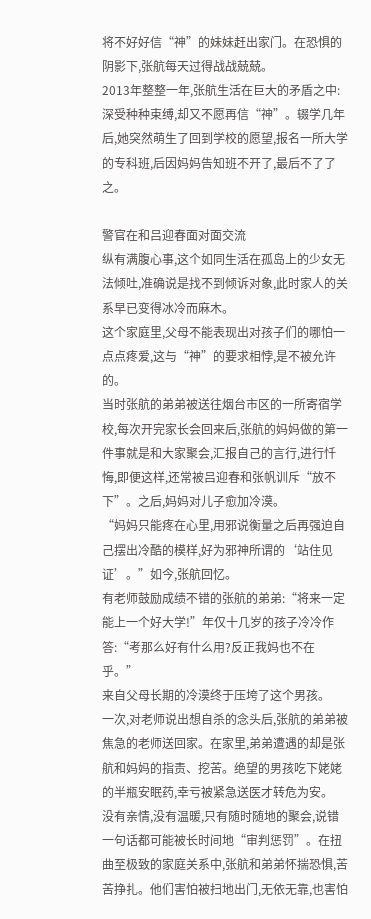将不好好信“神”的妹妹赶出家门。在恐惧的阴影下,张航每天过得战战兢兢。
2013年整整一年,张航生活在巨大的矛盾之中:深受种种束缚,却又不愿再信“神”。辍学几年后,她突然萌生了回到学校的愿望,报名一所大学的专科班,后因妈妈告知班不开了,最后不了了之。

警官在和吕迎春面对面交流
纵有满腹心事,这个如同生活在孤岛上的少女无法倾吐,准确说是找不到倾诉对象,此时家人的关系早已变得冰冷而麻木。
这个家庭里,父母不能表现出对孩子们的哪怕一点点疼爱,这与“神”的要求相悖,是不被允许的。
当时张航的弟弟被送往烟台市区的一所寄宿学校,每次开完家长会回来后,张航的妈妈做的第一件事就是和大家聚会,汇报自己的言行,进行忏悔,即便这样,还常被吕迎春和张帆训斥“放不下”。之后,妈妈对儿子愈加冷漠。
“妈妈只能疼在心里,用邪说衡量之后再强迫自己摆出冷酷的模样,好为邪神所谓的‘站住见证’。”如今,张航回忆。
有老师鼓励成绩不错的张航的弟弟:“将来一定能上一个好大学!”年仅十几岁的孩子冷冷作答:“考那么好有什么用?反正我妈也不在乎。”
来自父母长期的冷漠终于压垮了这个男孩。
一次,对老师说出想自杀的念头后,张航的弟弟被焦急的老师送回家。在家里,弟弟遭遇的却是张航和妈妈的指责、挖苦。绝望的男孩吃下姥姥的半瓶安眠药,幸亏被紧急送医才转危为安。
没有亲情,没有温暖,只有随时随地的聚会,说错一句话都可能被长时间地“审判惩罚”。在扭曲至极致的家庭关系中,张航和弟弟怀揣恐惧,苦苦挣扎。他们害怕被扫地出门,无依无靠,也害怕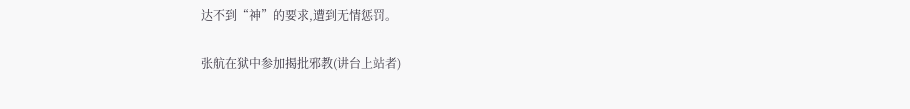达不到“神”的要求,遭到无情惩罚。

张航在狱中参加揭批邪教(讲台上站者)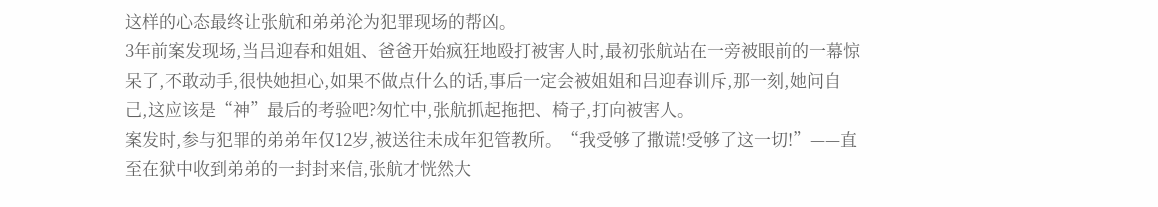这样的心态最终让张航和弟弟沦为犯罪现场的帮凶。
3年前案发现场,当吕迎春和姐姐、爸爸开始疯狂地殴打被害人时,最初张航站在一旁被眼前的一幕惊呆了,不敢动手,很快她担心,如果不做点什么的话,事后一定会被姐姐和吕迎春训斥,那一刻,她问自己,这应该是“神”最后的考验吧?匆忙中,张航抓起拖把、椅子,打向被害人。
案发时,参与犯罪的弟弟年仅12岁,被送往未成年犯管教所。“我受够了撒谎!受够了这一切!”——直至在狱中收到弟弟的一封封来信,张航才恍然大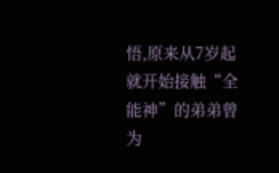悟,原来从7岁起就开始接触“全能神”的弟弟曾为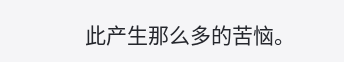此产生那么多的苦恼。